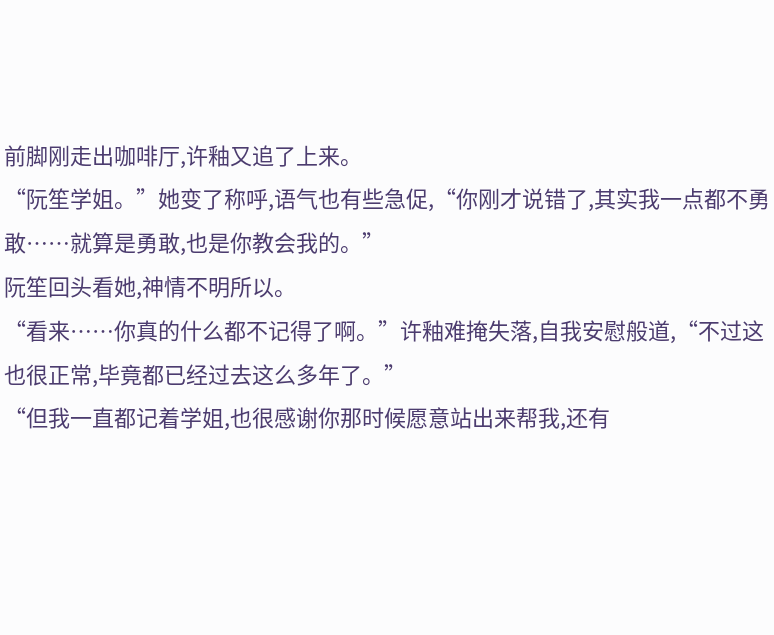前脚刚走出咖啡厅,许釉又追了上来。
“阮笙学姐。”她变了称呼,语气也有些急促,“你刚才说错了,其实我一点都不勇敢……就算是勇敢,也是你教会我的。”
阮笙回头看她,神情不明所以。
“看来……你真的什么都不记得了啊。”许釉难掩失落,自我安慰般道,“不过这也很正常,毕竟都已经过去这么多年了。”
“但我一直都记着学姐,也很感谢你那时候愿意站出来帮我,还有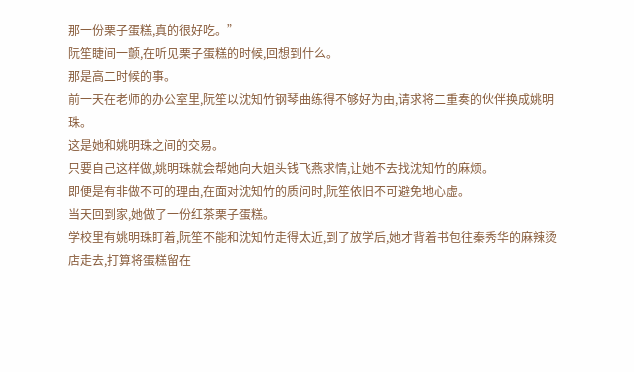那一份栗子蛋糕,真的很好吃。”
阮笙睫间一颤,在听见栗子蛋糕的时候,回想到什么。
那是高二时候的事。
前一天在老师的办公室里,阮笙以沈知竹钢琴曲练得不够好为由,请求将二重奏的伙伴换成姚明珠。
这是她和姚明珠之间的交易。
只要自己这样做,姚明珠就会帮她向大姐头钱飞燕求情,让她不去找沈知竹的麻烦。
即便是有非做不可的理由,在面对沈知竹的质问时,阮笙依旧不可避免地心虚。
当天回到家,她做了一份红茶栗子蛋糕。
学校里有姚明珠盯着,阮笙不能和沈知竹走得太近,到了放学后,她才背着书包往秦秀华的麻辣烫店走去,打算将蛋糕留在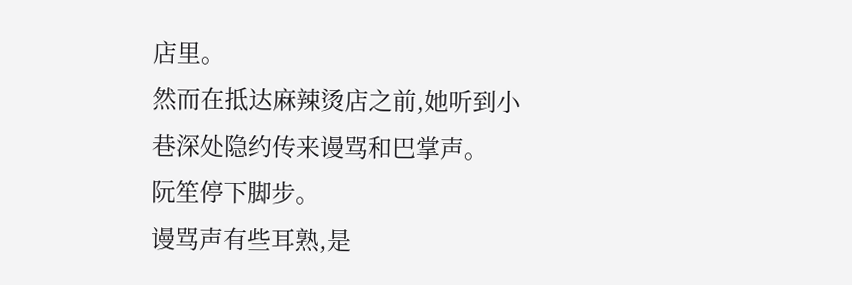店里。
然而在抵达麻辣烫店之前,她听到小巷深处隐约传来谩骂和巴掌声。
阮笙停下脚步。
谩骂声有些耳熟,是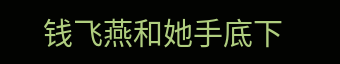钱飞燕和她手底下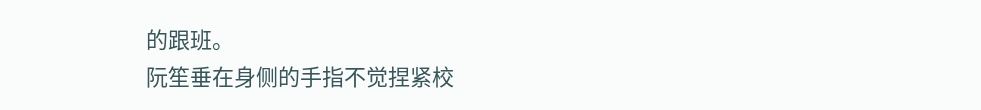的跟班。
阮笙垂在身侧的手指不觉捏紧校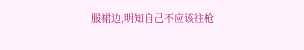服裙边,明知自己不应该往枪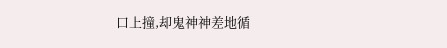口上撞,却鬼神神差地循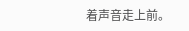着声音走上前。